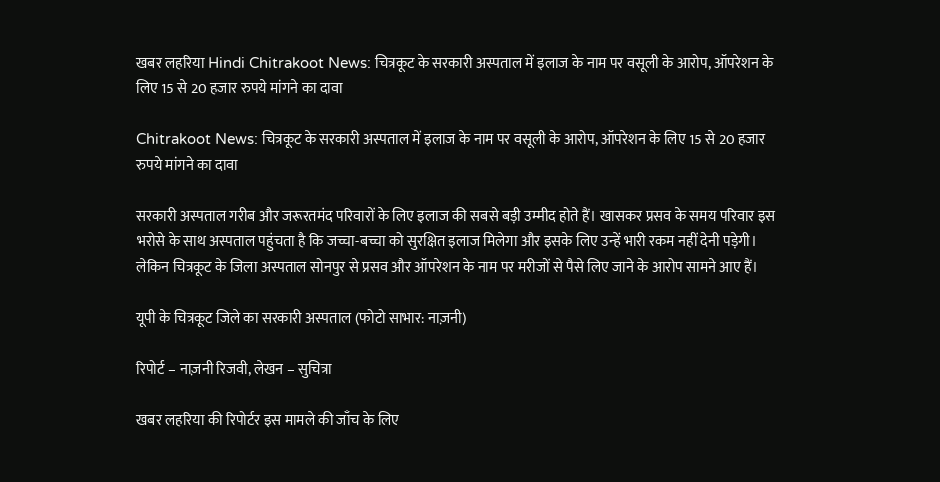खबर लहरिया Hindi Chitrakoot News: चित्रकूट के सरकारी अस्पताल में इलाज के नाम पर वसूली के आरोप, ऑपरेशन के लिए 15 से 20 हजार रुपये मांगने का दावा

Chitrakoot News: चित्रकूट के सरकारी अस्पताल में इलाज के नाम पर वसूली के आरोप, ऑपरेशन के लिए 15 से 20 हजार रुपये मांगने का दावा

सरकारी अस्पताल गरीब और जरूरतमंद परिवारों के लिए इलाज की सबसे बड़ी उम्मीद होते हैं। खासकर प्रसव के समय परिवार इस भरोसे के साथ अस्पताल पहुंचता है कि जच्चा-बच्चा को सुरक्षित इलाज मिलेगा और इसके लिए उन्हें भारी रकम नहीं देनी पड़ेगी। लेकिन चित्रकूट के जिला अस्पताल सोनपुर से प्रसव और ऑपरेशन के नाम पर मरीजों से पैसे लिए जाने के आरोप सामने आए हैं।

यूपी के चित्रकूट जिले का सरकारी अस्पताल (फोटो साभार: नाज़नी)

रिपोर्ट – नाज़नी रिजवी, लेखन – सुचित्रा

खबर लहरिया की रिपोर्टर इस मामले की जाँच के लिए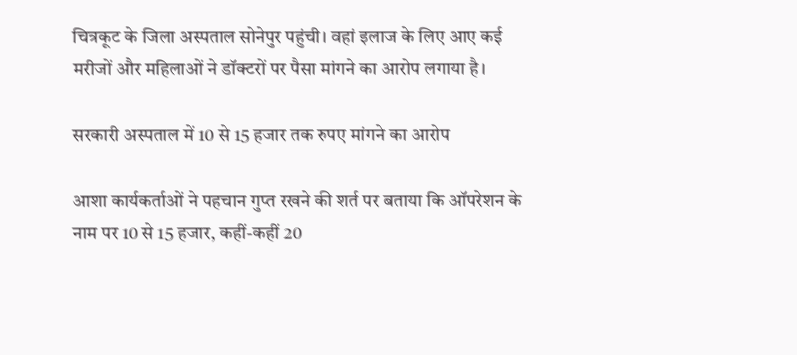चित्रकूट के जिला अस्पताल सोनेपुर पहुंची। वहां इलाज के लिए आए कई मरीजों और महिलाओं ने डॉक्टरों पर पैसा मांगने का आरोप लगाया है।

सरकारी अस्पताल में 10 से 15 हजार तक रुपए मांगने का आरोप

आशा कार्यकर्ताओं ने पहचान गुप्त रखने की शर्त पर बताया कि ऑपरेशन के नाम पर 10 से 15 हजार, कहीं-कहीं 20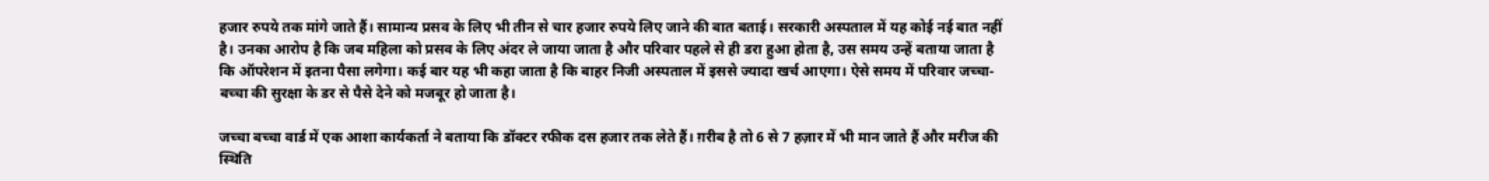हजार रुपये तक मांगे जाते हैं। सामान्य प्रसव के लिए भी तीन से चार हजार रुपये लिए जाने की बात बताई। सरकारी अस्पताल में यह कोई नई बात नहीं है। उनका आरोप है कि जब महिला को प्रसव के लिए अंदर ले जाया जाता है और परिवार पहले से ही डरा हुआ होता है, उस समय उन्हें बताया जाता है कि ऑपरेशन में इतना पैसा लगेगा। कई बार यह भी कहा जाता है कि बाहर निजी अस्पताल में इससे ज्यादा खर्च आएगा। ऐसे समय में परिवार जच्चा-बच्चा की सुरक्षा के डर से पैसे देने को मजबूर हो जाता है।

जच्चा बच्चा वार्ड में एक आशा कार्यकर्ता ने बताया कि डॉक्टर रफीक दस हजार तक लेते हैं। ग़रीब है तो 6 से 7 हज़ार में भी मान जाते हैं और मरीज की स्थिति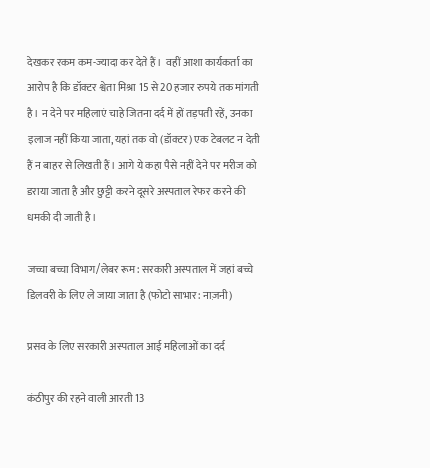देखकर रकम कम-ज्यादा कर देते हैं।  वहीं आशा कार्यकर्ता का आरोप है कि डॉक्टर श्वेता मिश्रा 15 से 20 हजार रुपये तक मांगती है। न देने पर महिलाएं चाहे जितना दर्द में हों तड़पती रहें, उनका इलाज नहीं किया जाता, यहां तक वो (डॉक्टर) एक टेबलट न देती हैं न बाहर से लिखती हैं। आगे ये कहा पैसे नहीं देने पर मरीज को डराया जाता है और छुट्टी करने दूसरे अस्पताल रेफर करने की धमकी दी जाती है।

जच्चा बच्चा विभाग/लेबर रूम: सरकारी अस्पताल में जहां बच्चे डिलवरी के लिए ले जाया जाता है (फोटो साभार: नाज़नी)

प्रसव के लिए सरकारी अस्पताल आई महिलाओं का दर्द

कंठीपुर की रहने वाली आरती 13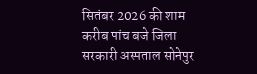सितंबर 2026 की शाम करीब पांच बजे जिला सरकारी अस्पताल सोनेपुर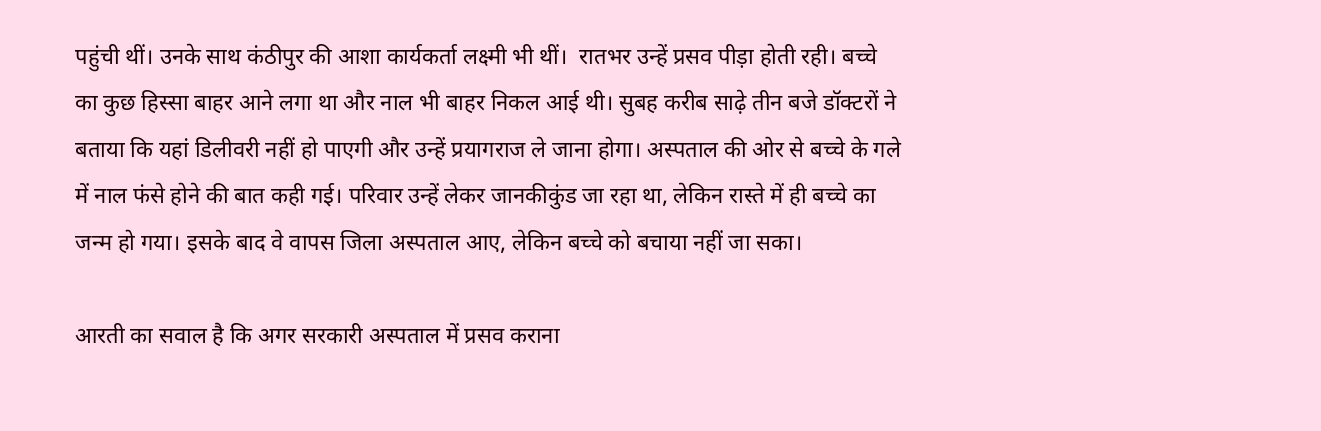पहुंची थीं। उनके साथ कंठीपुर की आशा कार्यकर्ता लक्ष्मी भी थीं।  रातभर उन्हें प्रसव पीड़ा होती रही। बच्चे का कुछ हिस्सा बाहर आने लगा था और नाल भी बाहर निकल आई थी। सुबह करीब साढ़े तीन बजे डॉक्टरों ने बताया कि यहां डिलीवरी नहीं हो पाएगी और उन्हें प्रयागराज ले जाना होगा। अस्पताल की ओर से बच्चे के गले में नाल फंसे होने की बात कही गई। परिवार उन्हें लेकर जानकीकुंड जा रहा था, लेकिन रास्ते में ही बच्चे का जन्म हो गया। इसके बाद वे वापस जिला अस्पताल आए, लेकिन बच्चे को बचाया नहीं जा सका।

आरती का सवाल है कि अगर सरकारी अस्पताल में प्रसव कराना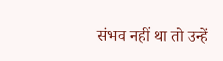संभव नहीं था तो उन्हें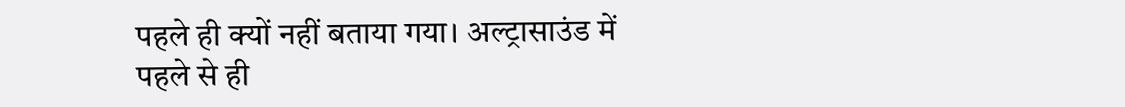पहले ही क्यों नहीं बताया गया। अल्ट्रासाउंड में पहले से ही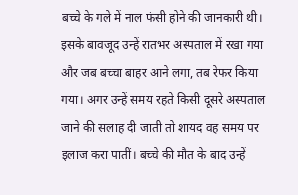बच्चे के गले में नाल फंसी होने की जानकारी थी। इसके बावजूद उन्हें रातभर अस्पताल में रखा गया और जब बच्चा बाहर आने लगा, तब रेफर किया गया। अगर उन्हें समय रहते किसी दूसरे अस्पताल जाने की सलाह दी जाती तो शायद वह समय पर इलाज करा पातीं। बच्चे की मौत के बाद उन्हें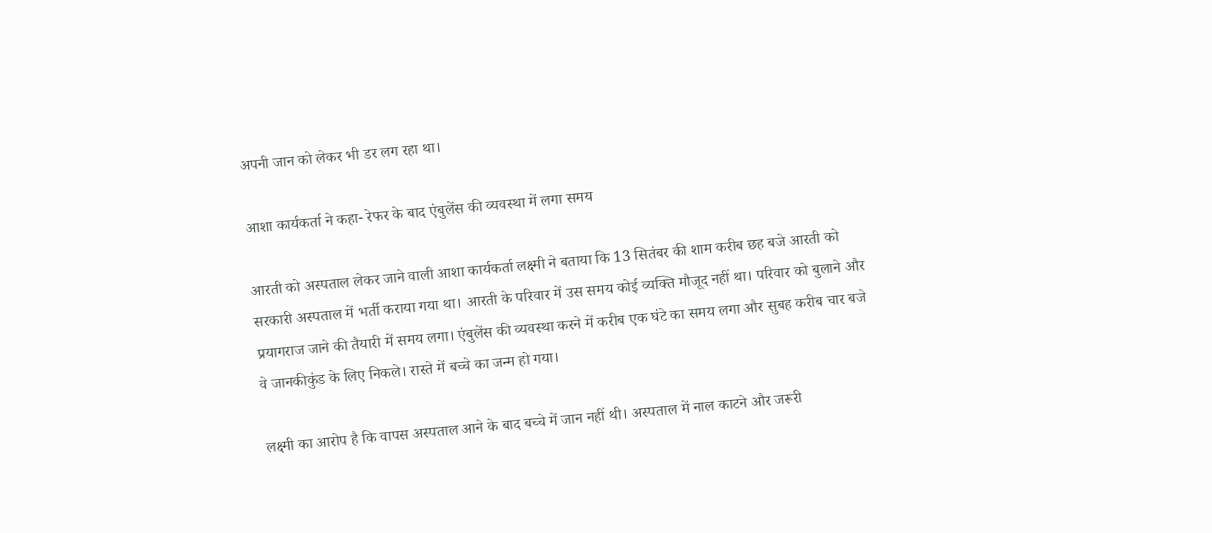अपनी जान को लेकर भी डर लग रहा था।

आशा कार्यकर्ता ने कहा- रेफर के बाद एंबुलेंस की व्यवस्था में लगा समय

आरती को अस्पताल लेकर जाने वाली आशा कार्यकर्ता लक्ष्मी ने बताया कि 13 सितंबर की शाम करीब छह बजे आरती को सरकारी अस्पताल में भर्ती कराया गया था। आरती के परिवार में उस समय कोई व्यक्ति मौजूद नहीं था। परिवार को बुलाने और प्रयागराज जाने की तैयारी में समय लगा। एंबुलेंस की व्यवस्था करने में करीब एक घंटे का समय लगा और सुबह करीब चार बजे वे जानकीकुंड के लिए निकले। रास्ते में बच्चे का जन्म हो गया।

लक्ष्मी का आरोप है कि वापस अस्पताल आने के बाद बच्चे में जान नहीं थी। अस्पताल में नाल काटने और जरूरी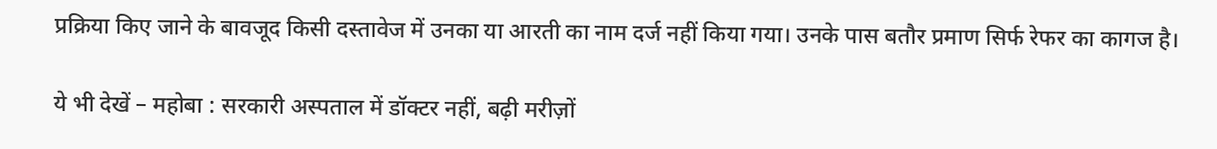प्रक्रिया किए जाने के बावजूद किसी दस्तावेज में उनका या आरती का नाम दर्ज नहीं किया गया। उनके पास बतौर प्रमाण सिर्फ रेफर का कागज है।

ये भी देखें – महोबा : सरकारी अस्पताल में डॉक्टर नहीं, बढ़ी मरीज़ों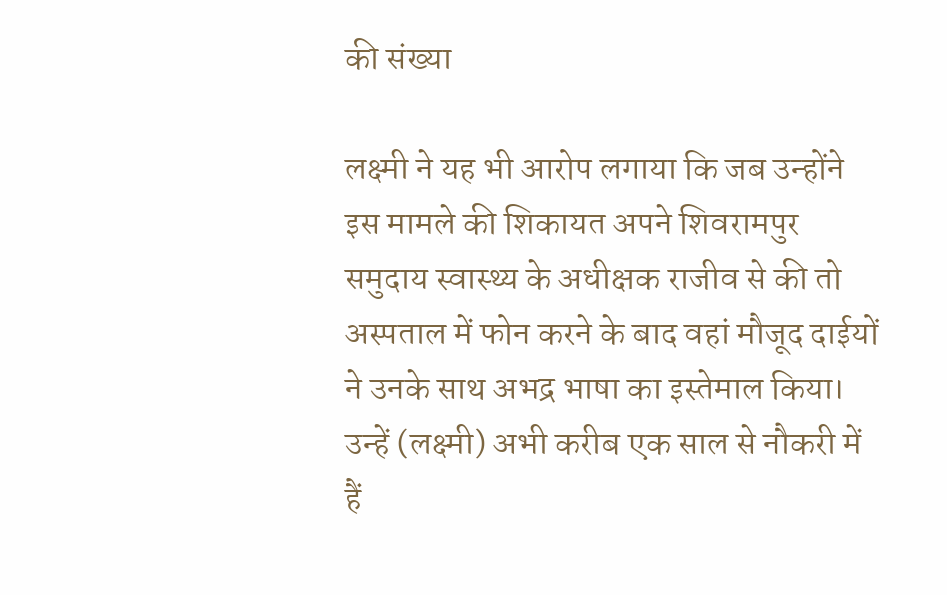की संख्या

लक्ष्मी ने यह भी आरोप लगाया कि जब उन्होंने इस मामले की शिकायत अपने शिवरामपुर समुदाय स्वास्थ्य के अधीक्षक राजीव से की तो अस्पताल में फोन करने के बाद वहां मौजूद दाईयों ने उनके साथ अभद्र भाषा का इस्तेमाल किया। उन्हें (लक्ष्मी) अभी करीब एक साल से नौकरी में हैं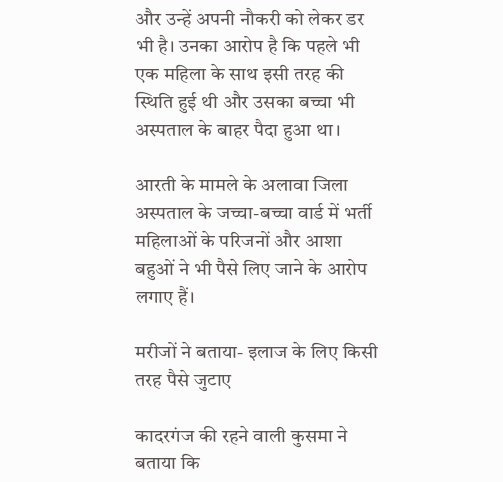और उन्हें अपनी नौकरी को लेकर डर भी है। उनका आरोप है कि पहले भी एक महिला के साथ इसी तरह की स्थिति हुई थी और उसका बच्चा भी अस्पताल के बाहर पैदा हुआ था।

आरती के मामले के अलावा जिला अस्पताल के जच्चा-बच्चा वार्ड में भर्ती महिलाओं के परिजनों और आशा बहुओं ने भी पैसे लिए जाने के आरोप लगाए हैं।

मरीजों ने बताया- इलाज के लिए किसी तरह पैसे जुटाए

कादरगंज की रहने वाली कुसमा ने बताया कि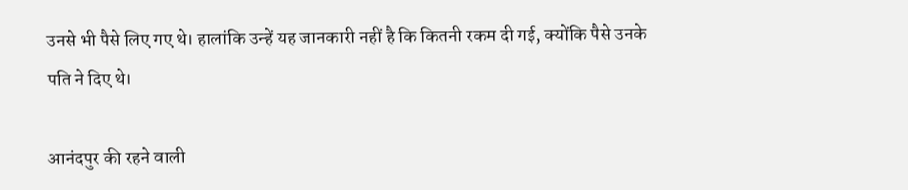उनसे भी पैसे लिए गए थे। हालांकि उन्हें यह जानकारी नहीं है कि कितनी रकम दी गई, क्योंकि पैसे उनके पति ने दिए थे।

आनंदपुर की रहने वाली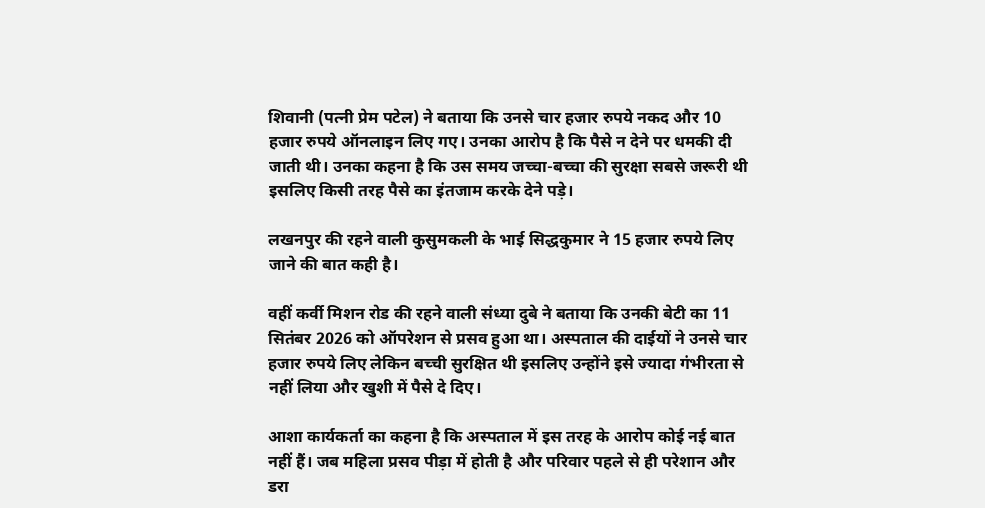शिवानी (पत्नी प्रेम पटेल) ने बताया कि उनसे चार हजार रुपये नकद और 10 हजार रुपये ऑनलाइन लिए गए। उनका आरोप है कि पैसे न देने पर धमकी दी जाती थी। उनका कहना है कि उस समय जच्चा-बच्चा की सुरक्षा सबसे जरूरी थी इसलिए किसी तरह पैसे का इंतजाम करके देने पड़े।

लखनपुर की रहने वाली कुसुमकली के भाई सिद्धकुमार ने 15 हजार रुपये लिए जाने की बात कही है।

वहीं कर्वी मिशन रोड की रहने वाली संध्या दुबे ने बताया कि उनकी बेटी का 11 सितंबर 2026 को ऑपरेशन से प्रसव हुआ था। अस्पताल की दाईयों ने उनसे चार हजार रुपये लिए लेकिन बच्ची सुरक्षित थी इसलिए उन्होंने इसे ज्यादा गंभीरता से नहीं लिया और खुशी में पैसे दे दिए।

आशा कार्यकर्ता का कहना है कि अस्पताल में इस तरह के आरोप कोई नई बात नहीं हैं। जब महिला प्रसव पीड़ा में होती है और परिवार पहले से ही परेशान और डरा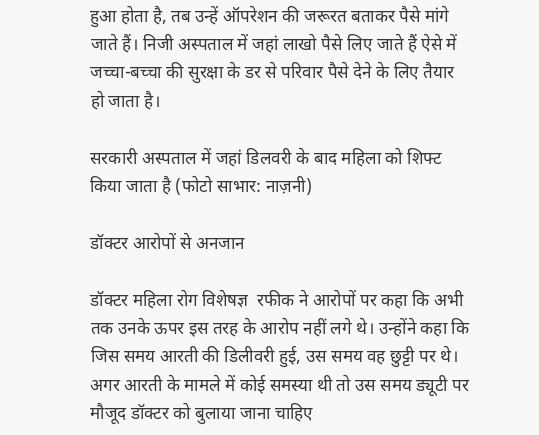हुआ होता है, तब उन्हें ऑपरेशन की जरूरत बताकर पैसे मांगे जाते हैं। निजी अस्पताल में जहां लाखो पैसे लिए जाते हैं ऐसे में जच्चा-बच्चा की सुरक्षा के डर से परिवार पैसे देने के लिए तैयार हो जाता है।

सरकारी अस्पताल में जहां डिलवरी के बाद महिला को शिफ्ट किया जाता है (फोटो साभार: नाज़नी)

डॉक्टर आरोपों से अनजान

डॉक्टर महिला रोग विशेषज्ञ  रफीक ने आरोपों पर कहा कि अभी तक उनके ऊपर इस तरह के आरोप नहीं लगे थे। उन्होंने कहा कि जिस समय आरती की डिलीवरी हुई, उस समय वह छुट्टी पर थे। अगर आरती के मामले में कोई समस्या थी तो उस समय ड्यूटी पर मौजूद डॉक्टर को बुलाया जाना चाहिए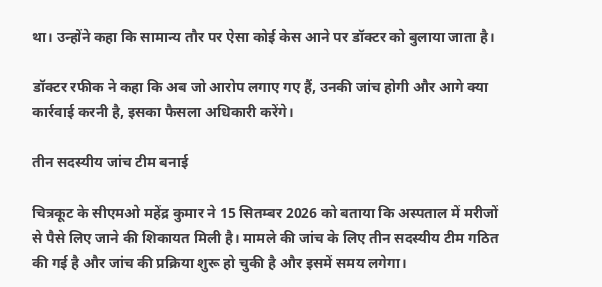था। उन्होंने कहा कि सामान्य तौर पर ऐसा कोई केस आने पर डॉक्टर को बुलाया जाता है।

डॉक्टर रफीक ने कहा कि अब जो आरोप लगाए गए हैं, उनकी जांच होगी और आगे क्या कार्रवाई करनी है, इसका फैसला अधिकारी करेंगे।

तीन सदस्यीय जांच टीम बनाई

चित्रकूट के सीएमओ महेंद्र कुमार ने 15 सितम्बर 2026 को बताया कि अस्पताल में मरीजों से पैसे लिए जाने की शिकायत मिली है। मामले की जांच के लिए तीन सदस्यीय टीम गठित की गई है और जांच की प्रक्रिया शुरू हो चुकी है और इसमें समय लगेगा।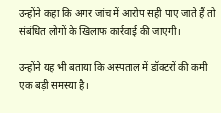उन्होंने कहा कि अगर जांच में आरोप सही पाए जाते हैं तो संबंधित लोगों के खिलाफ कार्रवाई की जाएगी।

उन्होंने यह भी बताया कि अस्पताल में डॉक्टरों की कमी एक बड़ी समस्या है।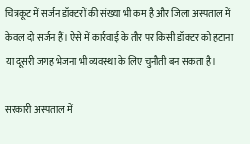चित्रकूट में सर्जन डॉक्टरों की संख्या भी कम है और जिला अस्पताल में केवल दो सर्जन हैं। ऐसे में कार्रवाई के तौर पर किसी डॉक्टर को हटाना या दूसरी जगह भेजना भी व्यवस्था के लिए चुनौती बन सकता है।

सरकारी अस्पताल में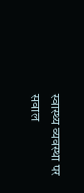स्वास्थ्य व्यवस्था पर सवाल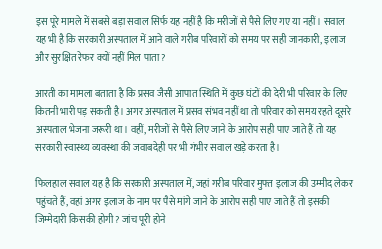इस पूरे मामले में सबसे बड़ा सवाल सिर्फ यह नहीं है कि मरीजों से पैसे लिए गए या नहीं। सवाल यह भी है कि सरकारी अस्पताल में आने वाले गरीब परिवारों को समय पर सही जानकारी, इलाज और सुरक्षित रेफर क्यों नहीं मिल पाता?

आरती का मामला बताता है कि प्रसव जैसी आपात स्थिति में कुछ घंटों की देरी भी परिवार के लिए कितनी भारी पड़ सकती है। अगर अस्पताल में प्रसव संभव नहीं था तो परिवार को समय रहते दूसरे अस्पताल भेजना जरूरी था। वहीं, मरीजों से पैसे लिए जाने के आरोप सही पाए जाते हैं तो यह सरकारी स्वास्थ्य व्यवस्था की जवाबदेही पर भी गंभीर सवाल खड़े करता है।

फिलहाल सवाल यह है कि सरकारी अस्पताल में, जहां गरीब परिवार मुफ्त इलाज की उम्मीद लेकर पहुंचते हैं, वहां अगर इलाज के नाम पर पैसे मांगे जाने के आरोप सही पाए जाते हैं तो इसकी जिम्मेदारी किसकी होगी? जांच पूरी होने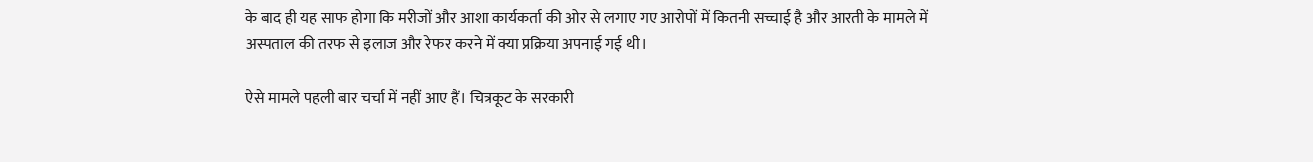के बाद ही यह साफ होगा कि मरीजों और आशा कार्यकर्ता की ओर से लगाए गए आरोपों में कितनी सच्चाई है और आरती के मामले में अस्पताल की तरफ से इलाज और रेफर करने में क्या प्रक्रिया अपनाई गई थी।

ऐसे मामले पहली बार चर्चा में नहीं आए हैं। चित्रकूट के सरकारी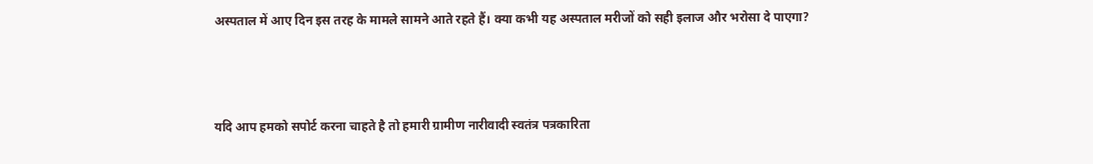अस्पताल में आए दिन इस तरह के मामले सामने आते रहते हैं। क्या कभी यह अस्पताल मरीजों को सही इलाज और भरोसा दे पाएगा?



यदि आप हमको सपोर्ट करना चाहते है तो हमारी ग्रामीण नारीवादी स्वतंत्र पत्रकारिता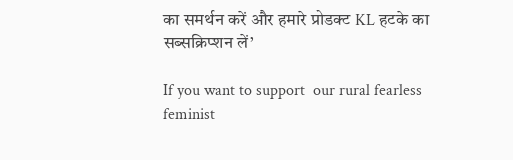का समर्थन करें और हमारे प्रोडक्ट KL हटके का सब्सक्रिप्शन लें’

If you want to support  our rural fearless feminist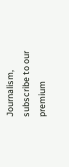Journalism, subscribe to our  premium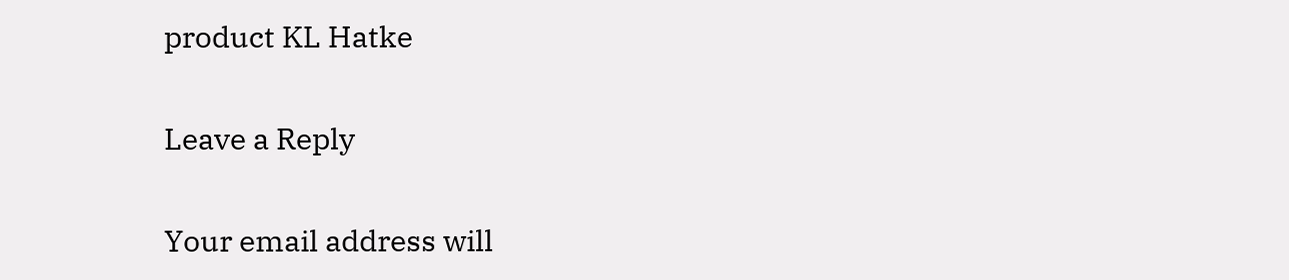product KL Hatke

Leave a Reply

Your email address will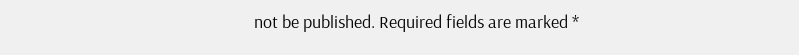not be published. Required fields are marked *